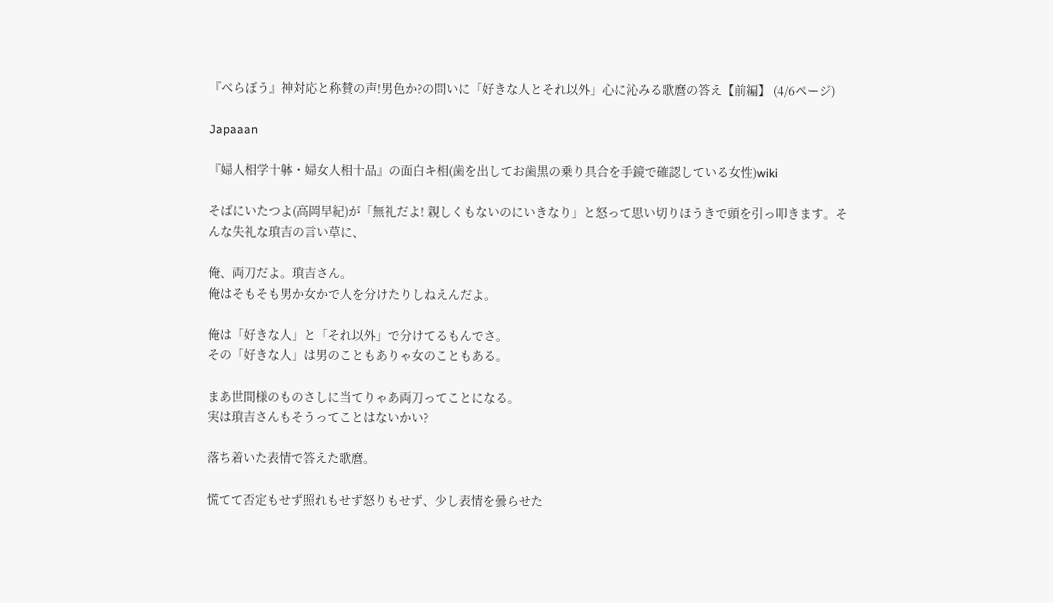『べらぼう』神対応と称賛の声!男色か?の問いに「好きな人とそれ以外」心に沁みる歌麿の答え【前編】 (4/6ページ)

Japaaan

『婦人相学十躰・婦女人相十品』の面白キ相(歯を出してお歯黒の乗り具合を手鏡で確認している女性)wiki

そばにいたつよ(高岡早紀)が「無礼だよ! 親しくもないのにいきなり」と怒って思い切りほうきで頭を引っ叩きます。そんな失礼な瑣吉の言い草に、

俺、両刀だよ。瑣吉さん。
俺はそもそも男か女かで人を分けたりしねえんだよ。

俺は「好きな人」と「それ以外」で分けてるもんでさ。
その「好きな人」は男のこともありゃ女のこともある。

まあ世間様のものさしに当てりゃあ両刀ってことになる。
実は瑣吉さんもそうってことはないかい?

落ち着いた表情で答えた歌麿。

慌てて否定もせず照れもせず怒りもせず、少し表情を曇らせた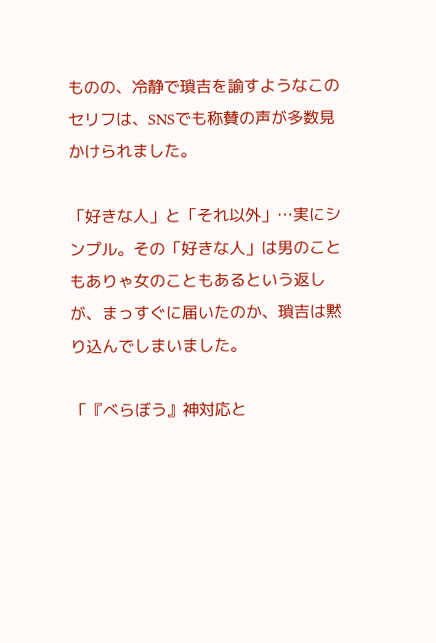ものの、冷静で瑣吉を諭すようなこのセリフは、SNSでも称賛の声が多数見かけられました。

「好きな人」と「それ以外」…実にシンプル。その「好きな人」は男のこともありゃ女のこともあるという返しが、まっすぐに届いたのか、瑣吉は黙り込んでしまいました。

「『べらぼう』神対応と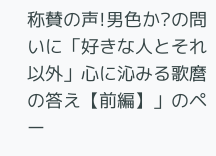称賛の声!男色か?の問いに「好きな人とそれ以外」心に沁みる歌麿の答え【前編】」のペー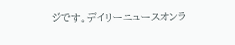ジです。デイリーニュースオンラ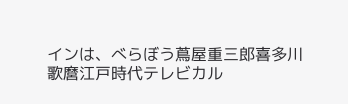インは、べらぼう蔦屋重三郎喜多川歌麿江戸時代テレビカル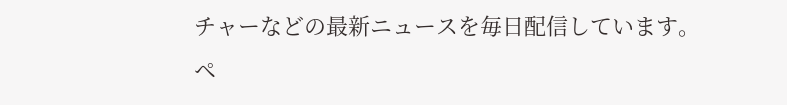チャーなどの最新ニュースを毎日配信しています。
ペ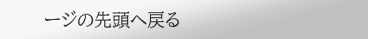ージの先頭へ戻る